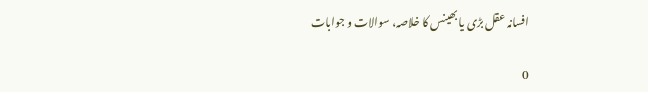افسانہ عقل بڑی یا بھینس کا خلاصہ، سوالات و جوابات

0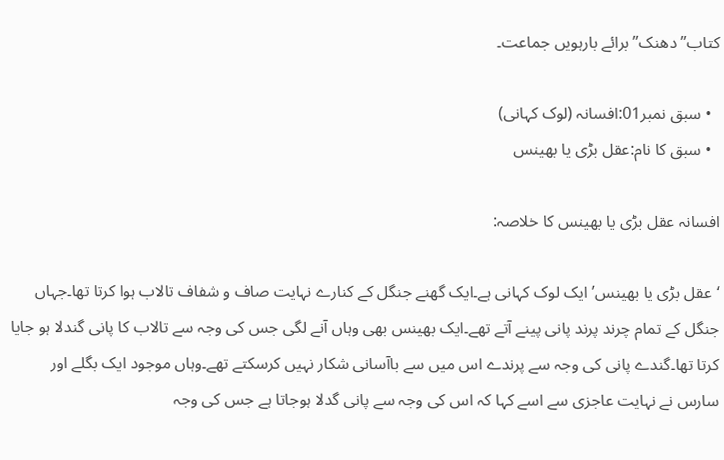کتاب”دھنک” برائے بارہویں جماعت۔

  • سبق نمبر01:افسانہ (لوک کہانی)
  • سبق کا نام:عقل بڑی یا بھینس

افسانہ عقل بڑی یا بھینس کا خلاصہ:

‘عقل بڑی یا بھینس’ ایک لوک کہانی ہے۔ایک گھنے جنگل کے کنارے نہایت صاف و شفاف تالاب ہوا کرتا تھا۔جہاں جنگل کے تمام چرند پرند پانی پینے آتے تھے۔ایک بھینس بھی وہاں آنے لگی جس کی وجہ سے تالاب کا پانی گندلا ہو جایا کرتا تھا۔گندے پانی کی وجہ سے پرندے اس میں سے باآسانی شکار نہیں کرسکتے تھے۔وہاں موجود ایک بگلے اور سارس نے نہایت عاجزی سے اسے کہا کہ اس کی وجہ سے پانی گدلا ہوجاتا ہے جس کی وجہ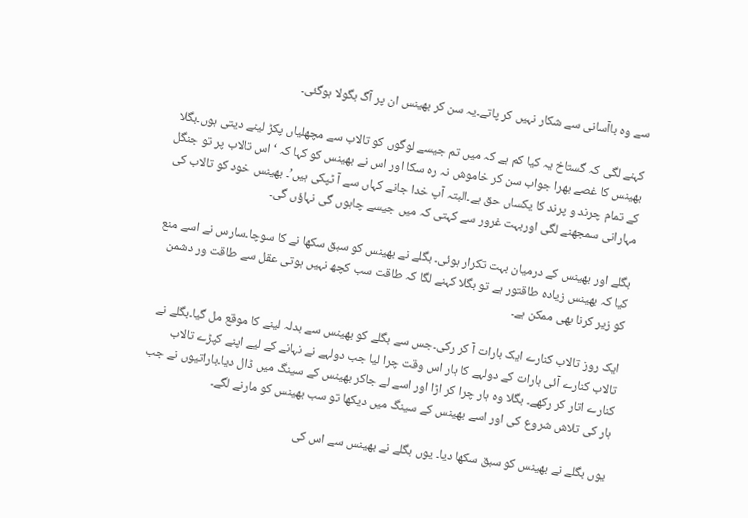سے وہ باآسانی سے شکار نہیں کر پاتے۔یہ سن کر بھینس ان پر آگ بگولا ہوگئی۔

کہنے لگی کہ گستاخ یہ کیا کم ہے کہ میں تم جیسے لوگوں کو تالاب سے مچھلیاں پکڑ لینے دیتی ہوں۔بگلا بھینس کا غصے بھرا جواب سن کر خاموش نہ رہ سکا اور اس نے بھینس کو کہا کہ ‘اس تالاب پر تو جنگل کے تمام چرند و پرند کا یکساں حق ہے۔البتہ آپ خدا جانے کہاں سے آ ٹپکی ہیں’۔ بھینس خود کو تالاب کی مہارانی سمجھنے لگی اوربہت غرور سے کہتی کہ میں جیسے چاہوں گی نہاؤں گی۔

بگلے اور بھینس کے درمیان بہت تکرار ہوئی۔ بگلے نے بھینس کو سبق سکھا نے کا سوچا۔سارس نے اسے منع کیا کہ بھینس زیادہ طاقتور ہے تو بگلا کہنے لگا کہ طاقت سب کچھ نہیں ہوتی عقل سے طاقت ور دشمن کو زیر کرنا بھی ممکن ہے۔

ایک روز تالاب کنارے ایک بارات آ کر رکی۔جس سے بگلے کو بھینس سے بدلہ لینے کا موقع مل گیا۔بگلے نے تالاب کنارے آئی بارات کے دولہے کا ہار اس وقت چرا لیا جب دولہے نے نہانے کے لیے اپنے کپڑے تالاب کنارے اتار کر رکھے۔ بگلا وہ ہار چرا کر اڑا اور اسے لے جاکر بھینس کے سینگ میں ڈال دیا۔باراتیوں نے جب ہار کی تلاش شروع کی اور اسے بھینس کے سینگ میں دیکھا تو سب بھینس کو مارنے لگے۔

یوں بگلے نے بھینس کو سبق سکھا دیا۔ یوں بگلے نے بھینس سے اس کی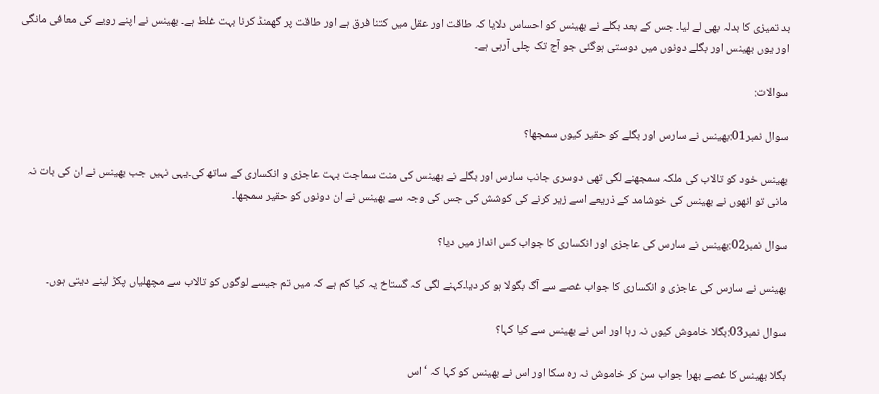بد تمیزی کا بدلہ بھی لے لیا۔ جس کے بعد بگلے نے بھینس کو احساس دلایا کہ طاقت اور عقل میں کتنا فرق ہے اور طاقت پر گھمنڈ کرنا بہت غلط ہے۔ بھینس نے اپنے رویے کی معافی مانگی اور یوں بھینس اور بگلے دونوں میں دوستی ہوگئی جو آج تک چلی آرہی ہے۔

سوالات:

سوال نمبر01:بھینس نے سارس اور بگلے کو حقیر کیوں سمجھا؟

بھینس خود کو تالاب کی ملکہ سمجھنے لگی تھی دوسری جانب سارس اور بگلے نے بھینس کی منت سماجت بہت عاجزی و انکساری کے ساتھ کی۔یہی نہیں جب بھینس نے ان کی بات نہ مانی تو انھوں نے بھینس کی خوشامد کے ذریعے اسے زیر کرنے کی کوشش کی جس کی وجہ سے بھینس نے ان دونوں کو حقیر سمجھا۔

سوال نمبر02:بھینس نے سارس کی عاجزی اور انکساری کا جواب کس انداز میں دیا؟

بھینس نے سارس کی عاجزی و انکساری کا جواب غصے سے آگ بگولا ہو کر دیا۔کہنے لگی کہ گستاخ یہ کیا کم ہے کہ میں تم جیسے لوگوں کو تالاب سے مچھلیاں پکڑ لینے دیتی ہوں۔

سوال نمبر03:بگلا خاموش کیوں نہ رہا اور اس نے بھینس سے کیا کہا؟

بگلا بھینس کا غصے بھرا جواب سن کر خاموش نہ رہ سکا اور اس نے بھینس کو کہا کہ ‘اس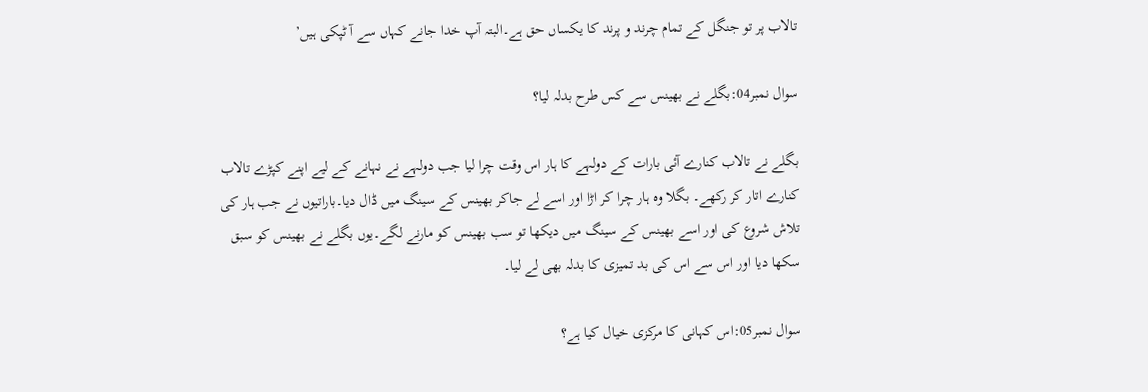تالاب پر تو جنگل کے تمام چرند و پرند کا یکساں حق ہے۔البتہ آپ خدا جانے کہاں سے آ ٹپکی ہیں’

سوال نمبر04:بگلے نے بھینس سے کس طرح بدلہ لیا؟

بگلے نے تالاب کنارے آئی بارات کے دولہے کا ہار اس وقت چرا لیا جب دولہے نے نہانے کے لیے اپنے کپڑے تالاب کنارے اتار کر رکھے۔ بگلا وہ ہار چرا کر اڑا اور اسے لے جاکر بھینس کے سینگ میں ڈال دیا۔باراتیوں نے جب ہار کی تلاش شروع کی اور اسے بھینس کے سینگ میں دیکھا تو سب بھینس کو مارنے لگے۔یوں بگلے نے بھینس کو سبق سکھا دیا اور اس سے اس کی بد تمیزی کا بدلہ بھی لے لیا۔

سوال نمبر05:اس کہانی کا مرکزی خیال کیا ہے؟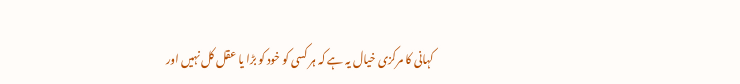کہانی کا مرکزی خیال یہ ہے کہ ہر کسی کو خود کو بڑا یا عقل کل نہیں اور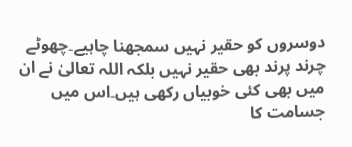دوسروں کو حقیر نہیں سمجھنا چاہیے۔چھوٹے چرند پرند بھی حقیر نہیں بلکہ اللہ تعالیٰ نے ان میں بھی کئی خوبیاں رکھی ہیں۔اس میں جسامت کا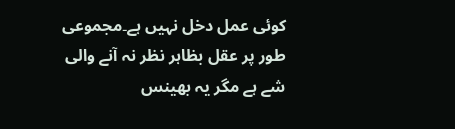کوئی عمل دخل نہیں ہے۔مجموعی طور پر عقل بظاہر نظر نہ آنے والی شے ہے مگر یہ بھینس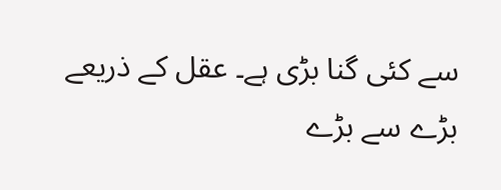سے کئی گنا بڑی ہے۔ عقل کے ذریعے بڑے سے بڑے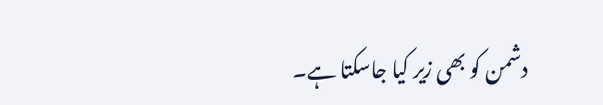دشمن کو بھی زیر کیا جاسکتا ہے۔